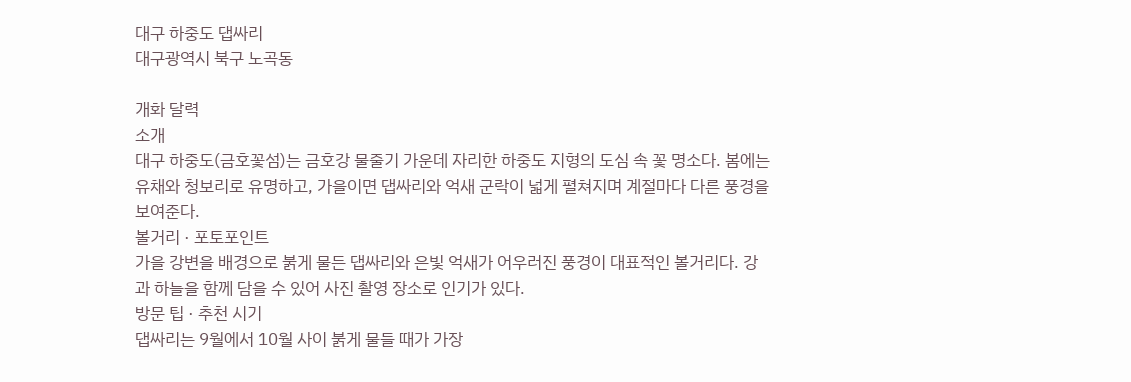대구 하중도 댑싸리
대구광역시 북구 노곡동

개화 달력
소개
대구 하중도(금호꽃섬)는 금호강 물줄기 가운데 자리한 하중도 지형의 도심 속 꽃 명소다. 봄에는 유채와 청보리로 유명하고, 가을이면 댑싸리와 억새 군락이 넓게 펼쳐지며 계절마다 다른 풍경을 보여준다.
볼거리 · 포토포인트
가을 강변을 배경으로 붉게 물든 댑싸리와 은빛 억새가 어우러진 풍경이 대표적인 볼거리다. 강과 하늘을 함께 담을 수 있어 사진 촬영 장소로 인기가 있다.
방문 팁 · 추천 시기
댑싸리는 9월에서 10월 사이 붉게 물들 때가 가장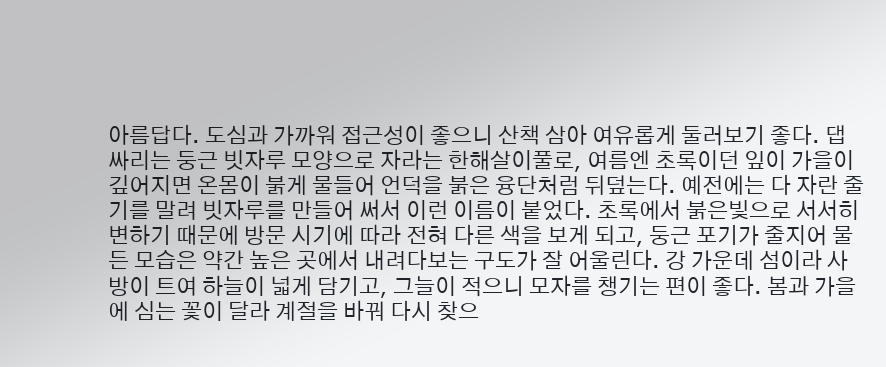아름답다. 도심과 가까워 접근성이 좋으니 산책 삼아 여유롭게 둘러보기 좋다. 댑싸리는 둥근 빗자루 모양으로 자라는 한해살이풀로, 여름엔 초록이던 잎이 가을이 깊어지면 온몸이 붉게 물들어 언덕을 붉은 융단처럼 뒤덮는다. 예전에는 다 자란 줄기를 말려 빗자루를 만들어 써서 이런 이름이 붙었다. 초록에서 붉은빛으로 서서히 변하기 때문에 방문 시기에 따라 전혀 다른 색을 보게 되고, 둥근 포기가 줄지어 물든 모습은 약간 높은 곳에서 내려다보는 구도가 잘 어울린다. 강 가운데 섬이라 사방이 트여 하늘이 넓게 담기고, 그늘이 적으니 모자를 챙기는 편이 좋다. 봄과 가을에 심는 꽃이 달라 계절을 바꿔 다시 찾으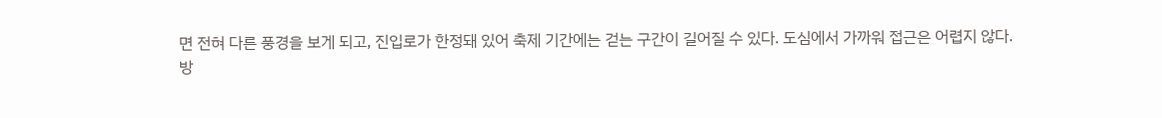면 전혀 다른 풍경을 보게 되고, 진입로가 한정돼 있어 축제 기간에는 걷는 구간이 길어질 수 있다. 도심에서 가까워 접근은 어렵지 않다.
방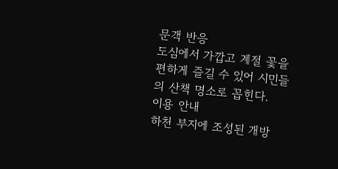문객 반응
도심에서 가깝고 계절 꽃을 편하게 즐길 수 있어 시민들의 산책 명소로 꼽힌다.
이용 안내
하천 부지에 조성된 개방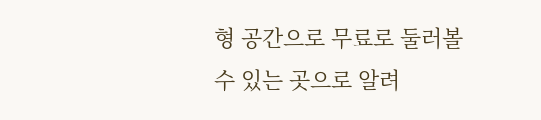형 공간으로 무료로 둘러볼 수 있는 곳으로 알려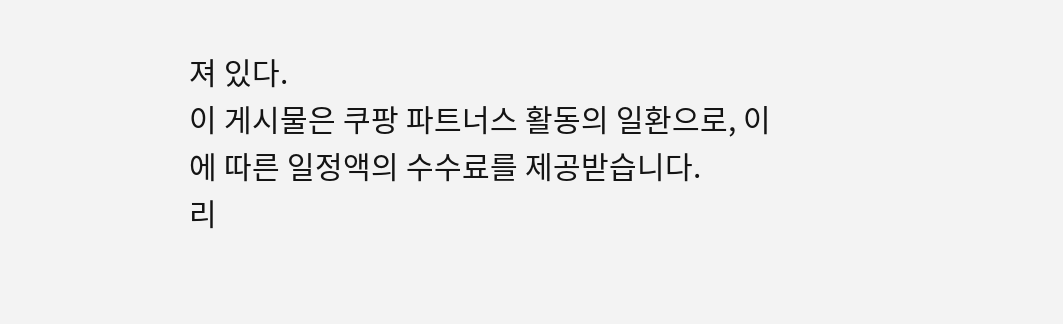져 있다.
이 게시물은 쿠팡 파트너스 활동의 일환으로, 이에 따른 일정액의 수수료를 제공받습니다.
리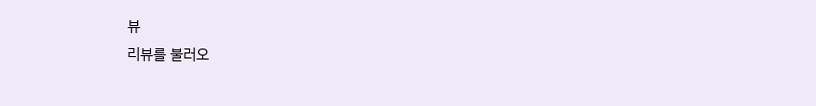뷰
리뷰를 불러오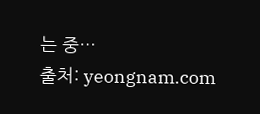는 중…
출처: yeongnam.com